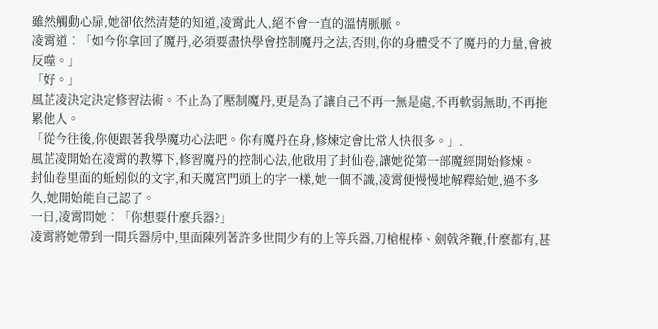雖然觸動心扉,她卻依然清楚的知道,凌霄此人,絕不會一直的溫情脈脈。
凌霄道︰「如今你拿回了魔丹,必須要盡快學會控制魔丹之法,否則,你的身體受不了魔丹的力量,會被反噬。」
「好。」
風芷凌決定決定修習法術。不止為了壓制魔丹,更是為了讓自己不再一無是處,不再軟弱無助,不再拖累他人。
「從今往後,你便跟著我學魔功心法吧。你有魔丹在身,修煉定會比常人快很多。」.
風芷凌開始在凌霄的教導下,修習魔丹的控制心法,他啟用了封仙卷,讓她從第一部魔經開始修煉。
封仙卷里面的蚯蚓似的文字,和天魔宮門頭上的字一樣,她一個不識,凌霄便慢慢地解釋給她,過不多久,她開始能自己認了。
一日,凌霄問她︰「你想要什麼兵器?」
凌霄將她帶到一間兵器房中,里面陳列著許多世間少有的上等兵器,刀槍棍棒、劍戟斧鞭,什麼都有,甚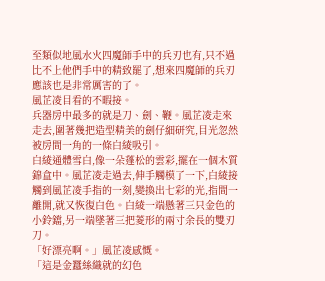至類似地風水火四魔師手中的兵刃也有,只不過比不上他們手中的精致罷了,想來四魔師的兵刃應該也是非常厲害的了。
風芷凌目看的不暇接。
兵器房中最多的就是刀、劍、鞭。風芷凌走來走去,圍著幾把造型精美的劍仔細研究,目光忽然被房間一角的一條白綾吸引。
白綾通體雪白,像一朵蓬松的雲彩,擺在一個木質錦盒中。風芷凌走過去,伸手觸模了一下,白綾接觸到風芷凌手指的一刻,變換出七彩的光,指間一離開,就又恢復白色。白綾一端懸著三只金色的小鈴鐺,另一端墜著三把菱形的兩寸余長的雙刃刀。
「好漂亮啊。」風芷凌感慨。
「這是金蠶絲織就的幻色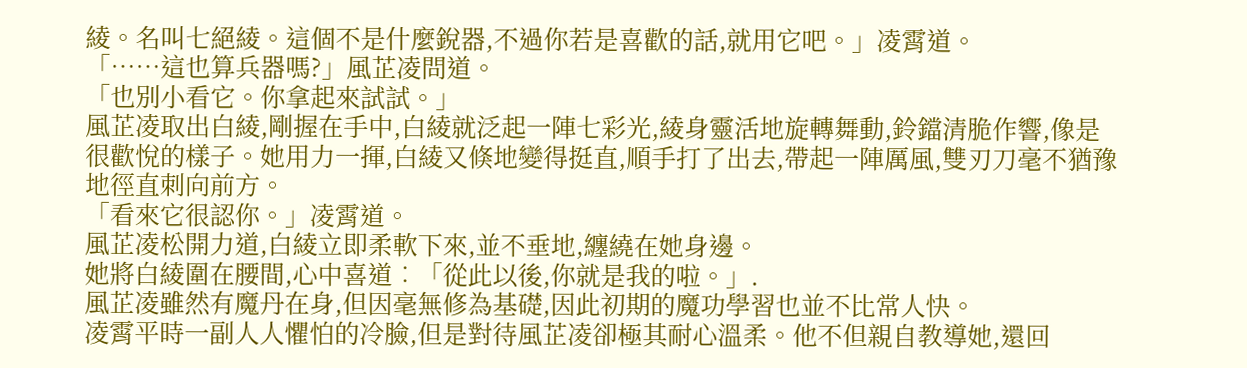綾。名叫七絕綾。這個不是什麼銳器,不過你若是喜歡的話,就用它吧。」凌霄道。
「……這也算兵器嗎?」風芷凌問道。
「也別小看它。你拿起來試試。」
風芷凌取出白綾,剛握在手中,白綾就泛起一陣七彩光,綾身靈活地旋轉舞動,鈴鐺清脆作響,像是很歡悅的樣子。她用力一揮,白綾又倏地變得挺直,順手打了出去,帶起一陣厲風,雙刃刀毫不猶豫地徑直刺向前方。
「看來它很認你。」凌霄道。
風芷凌松開力道,白綾立即柔軟下來,並不垂地,纏繞在她身邊。
她將白綾圍在腰間,心中喜道︰「從此以後,你就是我的啦。」.
風芷凌雖然有魔丹在身,但因毫無修為基礎,因此初期的魔功學習也並不比常人快。
凌霄平時一副人人懼怕的冷臉,但是對待風芷凌卻極其耐心溫柔。他不但親自教導她,還回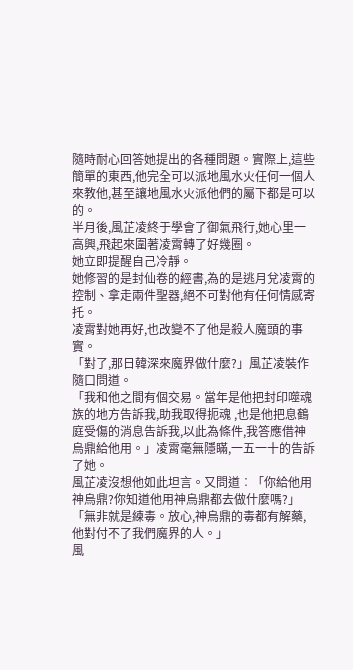隨時耐心回答她提出的各種問題。實際上,這些簡單的東西,他完全可以派地風水火任何一個人來教他,甚至讓地風水火派他們的屬下都是可以的。
半月後,風芷凌終于學會了御氣飛行,她心里一高興,飛起來圍著凌霄轉了好幾圈。
她立即提醒自己冷靜。
她修習的是封仙卷的經書,為的是逃月兌凌霄的控制、拿走兩件聖器,絕不可對他有任何情感寄托。
凌霄對她再好,也改變不了他是殺人魔頭的事實。
「對了,那日韓深來魔界做什麼?」風芷凌裝作隨口問道。
「我和他之間有個交易。當年是他把封印噬魂族的地方告訴我,助我取得扼魂 ,也是他把息鶴庭受傷的消息告訴我,以此為條件,我答應借神烏鼎給他用。」凌霄毫無隱瞞,一五一十的告訴了她。
風芷凌沒想他如此坦言。又問道︰「你給他用神烏鼎?你知道他用神烏鼎都去做什麼嗎?」
「無非就是練毒。放心,神烏鼎的毒都有解藥,他對付不了我們魔界的人。」
風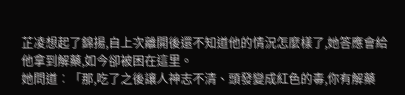芷凌想起了錦揚,自上次離開後還不知道他的情況怎麼樣了,她答應會給他拿到解藥,如今卻被困在這里。
她問道︰「那,吃了之後讓人神志不清、頭發變成紅色的毒,你有解藥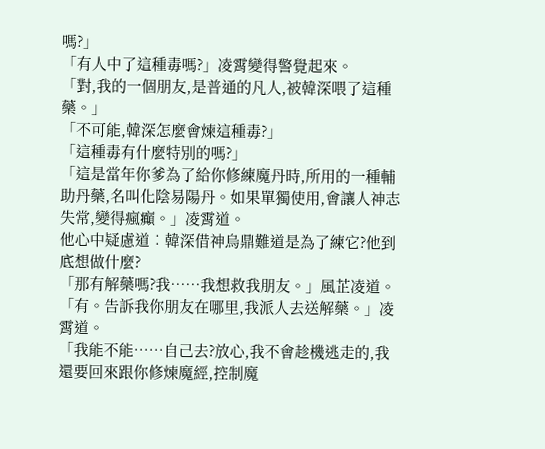嗎?」
「有人中了這種毒嗎?」凌霄變得警覺起來。
「對,我的一個朋友,是普通的凡人,被韓深喂了這種藥。」
「不可能,韓深怎麼會煉這種毒?」
「這種毒有什麼特別的嗎?」
「這是當年你爹為了給你修練魔丹時,所用的一種輔助丹藥,名叫化陰易陽丹。如果單獨使用,會讓人神志失常,變得瘋癲。」凌霄道。
他心中疑慮道︰韓深借神烏鼎難道是為了練它?他到底想做什麼?
「那有解藥嗎?我……我想救我朋友。」風芷凌道。
「有。告訴我你朋友在哪里,我派人去送解藥。」凌霄道。
「我能不能……自己去?放心,我不會趁機逃走的,我還要回來跟你修煉魔經,控制魔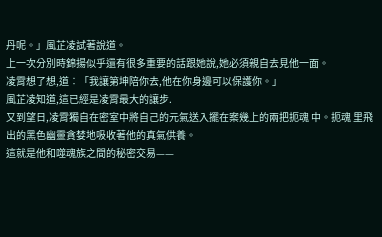丹呢。」風芷凌試著說道。
上一次分別時錦揚似乎還有很多重要的話跟她說,她必須親自去見他一面。
凌霄想了想,道︰「我讓第坤陪你去,他在你身邊可以保護你。」
風芷凌知道,這已經是凌霄最大的讓步.
又到望日,凌霄獨自在密室中將自己的元氣送入擺在案幾上的兩把扼魂 中。扼魂 里飛出的黑色幽靈貪婪地吸收著他的真氣供養。
這就是他和噬魂族之間的秘密交易——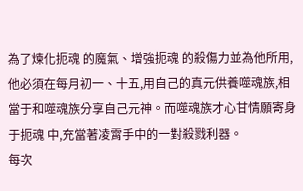為了煉化扼魂 的魔氣、增強扼魂 的殺傷力並為他所用,他必須在每月初一、十五,用自己的真元供養噬魂族,相當于和噬魂族分享自己元神。而噬魂族才心甘情願寄身于扼魂 中,充當著凌霄手中的一對殺戮利器。
每次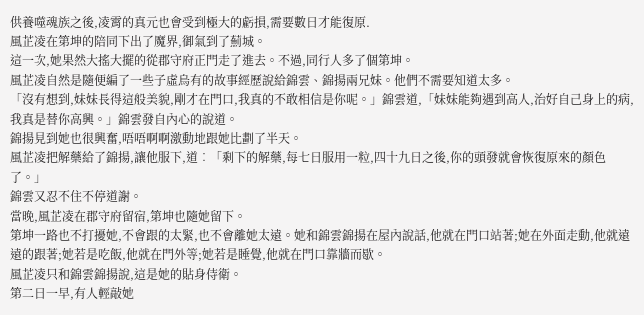供養噬魂族之後,凌霄的真元也會受到極大的虧損,需要數日才能復原.
風芷凌在第坤的陪同下出了魔界,御氣到了薊城。
這一次,她果然大搖大擺的從郡守府正門走了進去。不過,同行人多了個第坤。
風芷凌自然是隨便編了一些子虛烏有的故事經歷說給錦雲、錦揚兩兄妹。他們不需要知道太多。
「沒有想到,妹妹長得這般美貌,剛才在門口,我真的不敢相信是你呢。」錦雲道,「妹妹能夠遇到高人,治好自己身上的病,我真是替你高興。」錦雲發自內心的說道。
錦揚見到她也很興奮,唔唔啊啊激動地跟她比劃了半天。
風芷凌把解藥給了錦揚,讓他服下,道︰「剩下的解藥,每七日服用一粒,四十九日之後,你的頭發就會恢復原來的顏色了。」
錦雲又忍不住不停道謝。
當晚,風芷凌在郡守府留宿,第坤也隨她留下。
第坤一路也不打擾她,不會跟的太緊,也不會離她太遠。她和錦雲錦揚在屋內說話,他就在門口站著;她在外面走動,他就遠遠的跟著;她若是吃飯,他就在門外等;她若是睡覺,他就在門口靠牆而歇。
風芷凌只和錦雲錦揚說,這是她的貼身侍衛。
第二日一早,有人輕敲她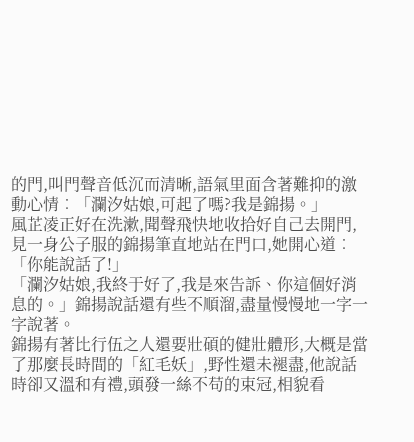的門,叫門聲音低沉而清晰,語氣里面含著難抑的激動心情︰「瀾汐姑娘,可起了嗎?我是錦揚。」
風芷凌正好在洗漱,聞聲飛快地收拾好自己去開門,見一身公子服的錦揚筆直地站在門口,她開心道︰「你能說話了!」
「瀾汐姑娘,我終于好了,我是來告訴、你這個好消息的。」錦揚說話還有些不順溜,盡量慢慢地一字一字說著。
錦揚有著比行伍之人還要壯碩的健壯體形,大概是當了那麼長時間的「紅毛妖」,野性還未褪盡,他說話時卻又溫和有禮,頭發一絲不苟的束冠,相貌看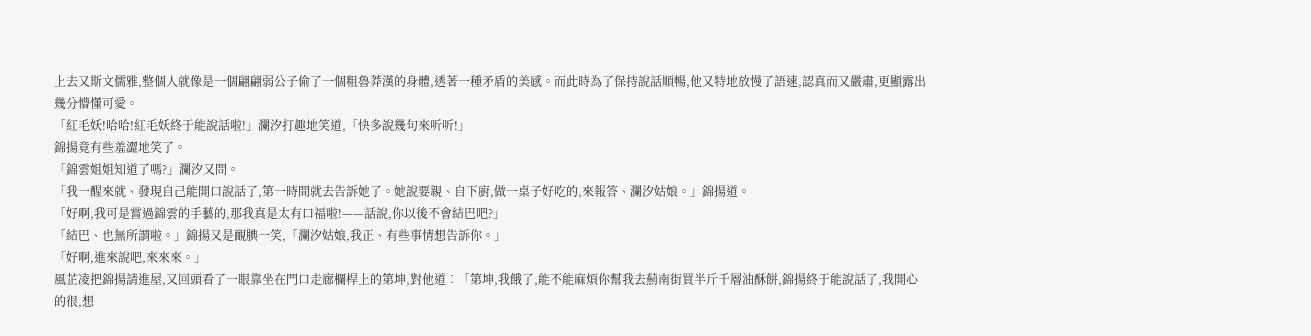上去又斯文儒雅,整個人就像是一個翩翩弱公子偷了一個粗魯莽漢的身體,透著一種矛盾的美感。而此時為了保持說話順暢,他又特地放慢了語速,認真而又嚴肅,更顯露出幾分懵懂可愛。
「紅毛妖!哈哈!紅毛妖終于能說話啦!」瀾汐打趣地笑道,「快多說幾句來听听!」
錦揚竟有些羞澀地笑了。
「錦雲姐姐知道了嗎?」瀾汐又問。
「我一醒來就、發現自己能開口說話了,第一時間就去告訴她了。她說要親、自下廚,做一桌子好吃的,來報答、瀾汐姑娘。」錦揚道。
「好啊,我可是嘗過錦雲的手藝的,那我真是太有口福啦!——話說,你以後不會結巴吧?」
「結巴、也無所謂啦。」錦揚又是靦腆一笑,「瀾汐姑娘,我正、有些事情想告訴你。」
「好啊,進來說吧,來來來。」
風芷凌把錦揚請進屋,又回頭看了一眼靠坐在門口走廊欄桿上的第坤,對他道︰「第坤,我餓了,能不能麻煩你幫我去薊南街買半斤千層油酥餅,錦揚終于能說話了,我開心的很,想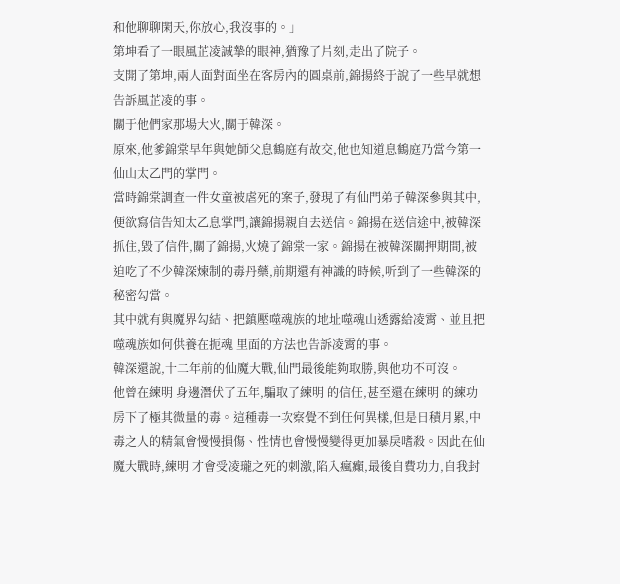和他聊聊閑天,你放心,我沒事的。」
第坤看了一眼風芷凌誠摯的眼神,猶豫了片刻,走出了院子。
支開了第坤,兩人面對面坐在客房內的圓桌前,錦揚終于說了一些早就想告訴風芷凌的事。
關于他們家那場大火,關于韓深。
原來,他爹錦棠早年與她師父息鶴庭有故交,他也知道息鶴庭乃當今第一仙山太乙門的掌門。
當時錦棠調查一件女童被虐死的案子,發現了有仙門弟子韓深參與其中,便欲寫信告知太乙息掌門,讓錦揚親自去送信。錦揚在送信途中,被韓深抓住,毀了信件,關了錦揚,火燒了錦棠一家。錦揚在被韓深關押期間,被迫吃了不少韓深煉制的毒丹藥,前期還有神識的時候,听到了一些韓深的秘密勾當。
其中就有與魔界勾結、把鎮壓噬魂族的地址噬魂山透露給凌霄、並且把噬魂族如何供養在扼魂 里面的方法也告訴凌霄的事。
韓深還說,十二年前的仙魔大戰,仙門最後能夠取勝,與他功不可沒。
他曾在練明 身邊潛伏了五年,騙取了練明 的信任,甚至還在練明 的練功房下了極其微量的毒。這種毒一次察覺不到任何異樣,但是日積月累,中毒之人的精氣會慢慢損傷、性情也會慢慢變得更加暴戾嗜殺。因此在仙魔大戰時,練明 才會受凌瓏之死的刺激,陷入瘋癲,最後自費功力,自我封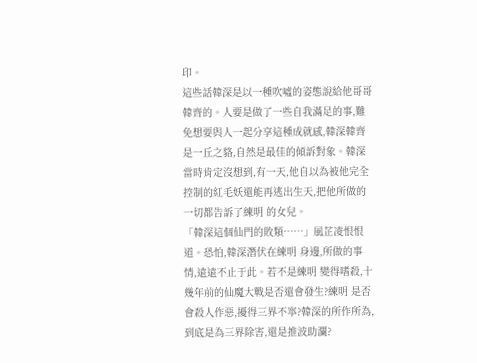印。
這些話韓深是以一種吹噓的姿態說給他哥哥韓齊的。人要是做了一些自我滿足的事,難免想要與人一起分享這種成就感,韓深韓齊是一丘之貉,自然是最佳的傾訴對象。韓深當時肯定沒想到,有一天,他自以為被他完全控制的紅毛妖還能再逃出生天,把他所做的一切都告訴了練明 的女兒。
「韓深這個仙門的敗類……」風芷凌恨恨道。恐怕,韓深潛伏在練明 身邊,所做的事情,遠遠不止于此。若不是練明 變得嗜殺,十幾年前的仙魔大戰是否還會發生?練明 是否會殺人作惡,擾得三界不寧?韓深的所作所為,到底是為三界除害,還是推波助瀾?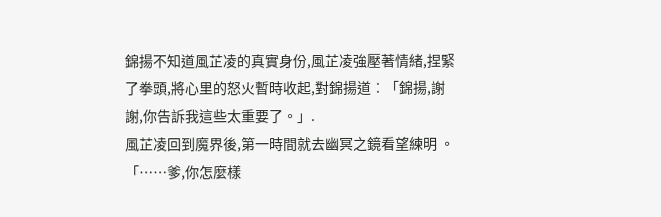錦揚不知道風芷凌的真實身份,風芷凌強壓著情緒,捏緊了拳頭,將心里的怒火暫時收起,對錦揚道︰「錦揚,謝謝,你告訴我這些太重要了。」.
風芷凌回到魔界後,第一時間就去幽冥之鏡看望練明 。
「……爹,你怎麼樣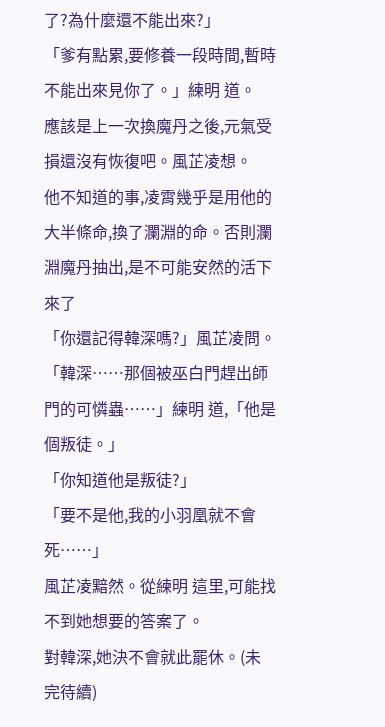了?為什麼還不能出來?」
「爹有點累,要修養一段時間,暫時不能出來見你了。」練明 道。
應該是上一次換魔丹之後,元氣受損還沒有恢復吧。風芷凌想。
他不知道的事,凌霄幾乎是用他的大半條命,換了瀾淵的命。否則瀾淵魔丹抽出,是不可能安然的活下來了
「你還記得韓深嗎?」風芷凌問。
「韓深……那個被巫白門趕出師門的可憐蟲……」練明 道,「他是個叛徒。」
「你知道他是叛徒?」
「要不是他,我的小羽凰就不會死……」
風芷凌黯然。從練明 這里,可能找不到她想要的答案了。
對韓深,她決不會就此罷休。(未完待續)